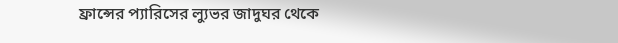ফ্রান্সের প্যারিসের ল্যুভর জাদুঘর থেকে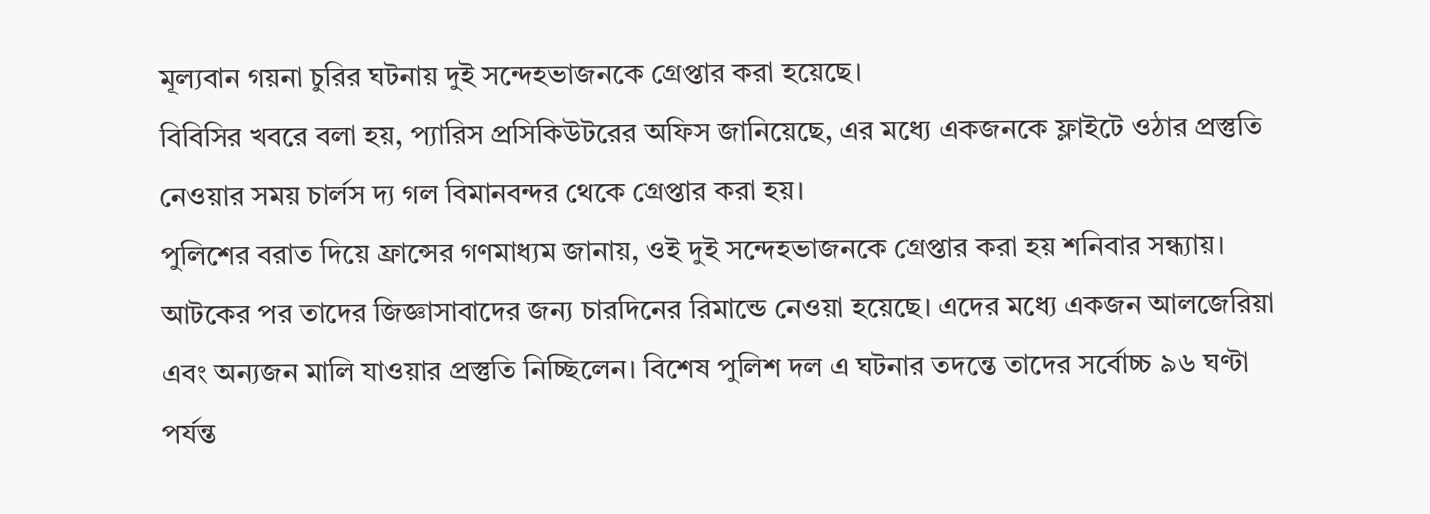মূল্যবান গয়না চুরির ঘটনায় দুই সন্দেহভাজনকে গ্রেপ্তার করা হয়েছে।
বিবিসির খবরে বলা হয়, প্যারিস প্রসিকিউটরের অফিস জানিয়েছে, এর মধ্যে একজনকে ফ্লাইটে ওঠার প্রস্তুতি নেওয়ার সময় চার্লস দ্য গল বিমানবন্দর থেকে গ্রেপ্তার করা হয়।
পুলিশের বরাত দিয়ে ফ্রান্সের গণমাধ্যম জানায়, ওই দুই সন্দেহভাজনকে গ্রেপ্তার করা হয় শনিবার সন্ধ্যায়। আটকের পর তাদের জিজ্ঞাসাবাদের জন্য চারদিনের রিমান্ডে নেওয়া হয়েছে। এদের মধ্যে একজন আলজেরিয়া এবং অন্যজন মালি যাওয়ার প্রস্তুতি নিচ্ছিলেন। বিশেষ পুলিশ দল এ ঘটনার তদন্তে তাদের সর্বোচ্চ ৯৬ ঘণ্টা পর্যন্ত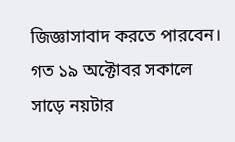জিজ্ঞাসাবাদ করতে পারবেন।
গত ১৯ অক্টোবর সকালে সাড়ে নয়টার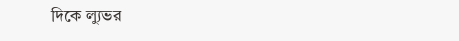দিকে ল্যুভর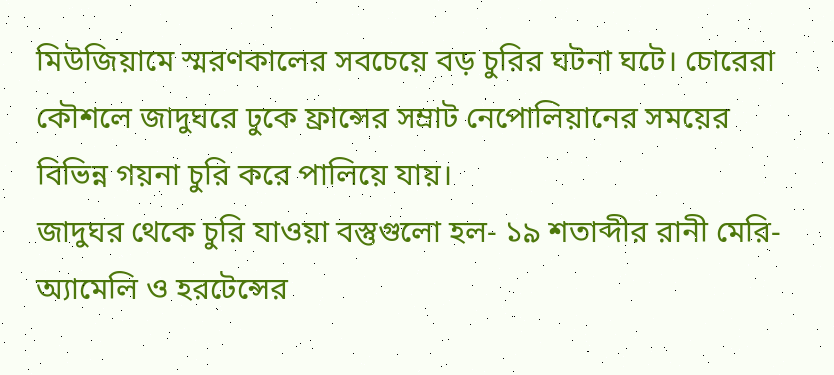মিউজিয়ামে স্মরণকালের সবচেয়ে বড় চুরির ঘটনা ঘটে। চোরেরা কৌশলে জাদুঘরে ঢুকে ফ্রান্সের সম্রাট নেপোলিয়ানের সময়ের বিভিন্ন গয়না চুরি করে পালিয়ে যায়।
জাদুঘর থেকে চুরি যাওয়া বস্তুগুলো হল- ১৯ শতাব্দীর রানী মেরি-অ্যামেলি ও হরটেন্সের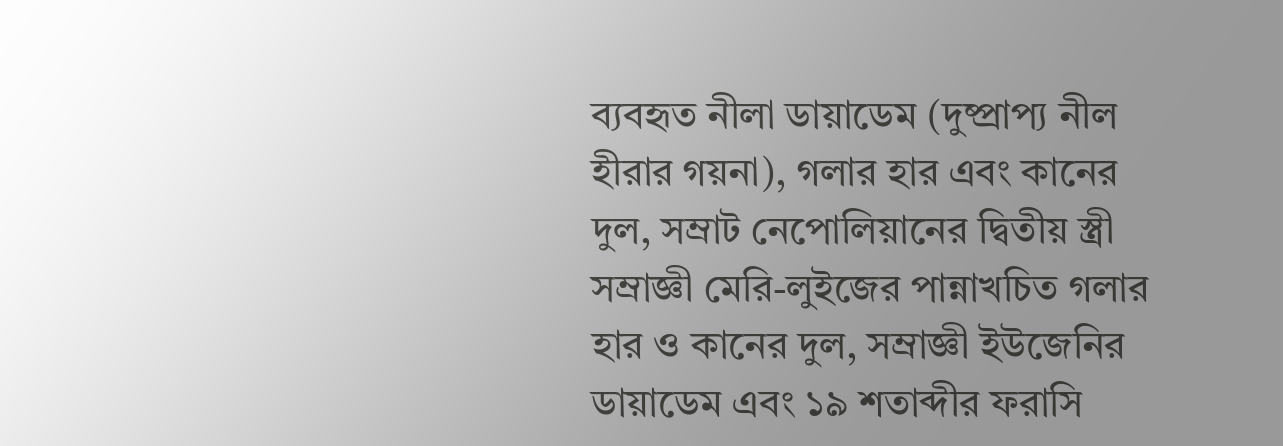ব্যবহৃত নীলা ডায়াডেম (দুষ্প্রাপ্য নীল হীরার গয়না), গলার হার এবং কানের দুল, সম্রাট নেপোলিয়ানের দ্বিতীয় স্ত্রী সম্রাজ্ঞী মেরি-লুইজের পান্নাখচিত গলার হার ও কানের দুল, সম্রাজ্ঞী ইউজেনির ডায়াডেম এবং ১৯ শতাব্দীর ফরাসি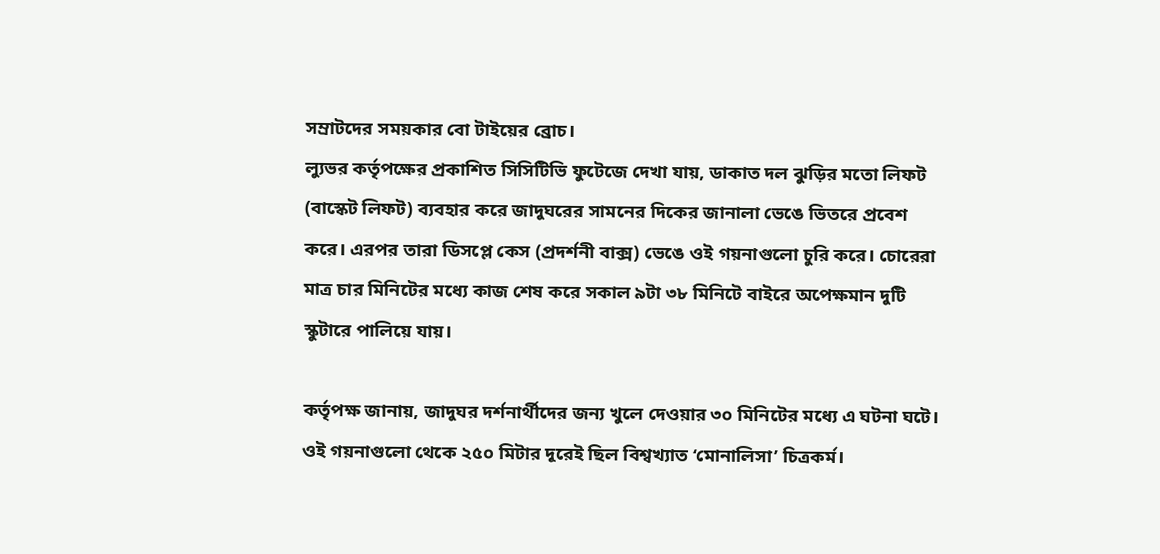সম্রাটদের সময়কার বো টাইয়ের ব্রোচ।
ল্যুভর কর্তৃপক্ষের প্রকাশিত সিসিটিভি ফুটেজে দেখা যায়, ডাকাত দল ঝুড়ির মতো লিফট (বাস্কেট লিফট) ব্যবহার করে জাদুঘরের সামনের দিকের জানালা ভেঙে ভিতরে প্রবেশ করে। এরপর তারা ডিসপ্লে কেস (প্রদর্শনী বাক্স) ভেঙে ওই গয়নাগুলো চুরি করে। চোরেরা মাত্র চার মিনিটের মধ্যে কাজ শেষ করে সকাল ৯টা ৩৮ মিনিটে বাইরে অপেক্ষমান দুটি স্কুটারে পালিয়ে যায়।

কর্তৃপক্ষ জানায়, জাদুঘর দর্শনার্থীদের জন্য খুলে দেওয়ার ৩০ মিনিটের মধ্যে এ ঘটনা ঘটে। ওই গয়নাগুলো থেকে ২৫০ মিটার দূরেই ছিল বিশ্বখ্যাত ‘মোনালিসা’ চিত্রকর্ম।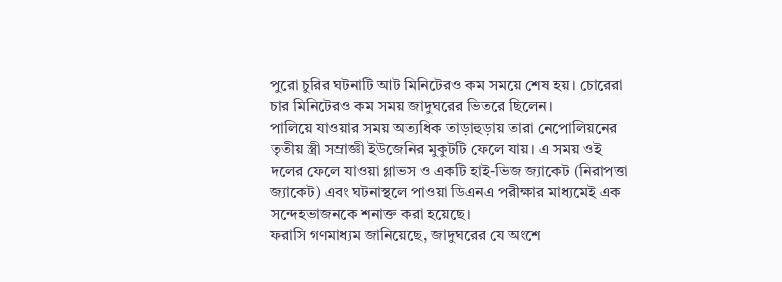পুরো চুরির ঘটনাটি আট মিনিটেরও কম সময়ে শেষ হয়। চোরেরা চার মিনিটেরও কম সময় জাদুঘরের ভিতরে ছিলেন।
পালিয়ে যাওয়ার সময় অত্যধিক তাড়াহুড়ায় তারা নেপোলিয়নের তৃতীয় স্ত্রী সম্রাজ্ঞী ইউজেনির মুকুটটি ফেলে যায়। এ সময় ওই দলের ফেলে যাওয়া গ্লাভস ও একটি হাই-ভিজ জ্যাকেট (নিরাপত্তা জ্যাকেট) এবং ঘটনাস্থলে পাওয়া ডিএনএ পরীক্ষার মাধ্যমেই এক সন্দেহভাজনকে শনাক্ত করা হয়েছে।
ফরাসি গণমাধ্যম জানিয়েছে, জাদুঘরের যে অংশে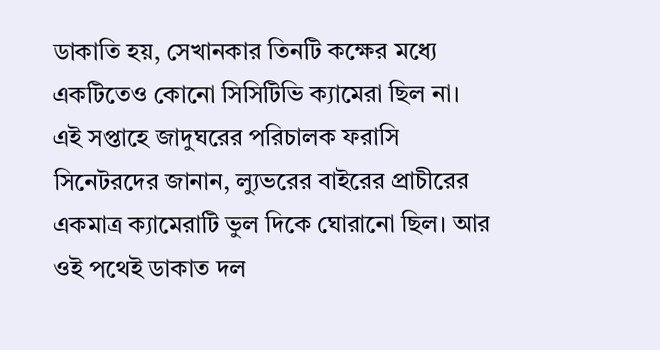ডাকাতি হয়, সেখানকার তিনটি কক্ষের মধ্যে একটিতেও কোনো সিসিটিভি ক্যামেরা ছিল না।
এই সপ্তাহে জাদুঘরের পরিচালক ফরাসি সিনেটরদের জানান, ল্যুভরের বাইরের প্রাচীরের একমাত্র ক্যামেরাটি ভুল দিকে ঘোরানো ছিল। আর ওই পথেই ডাকাত দল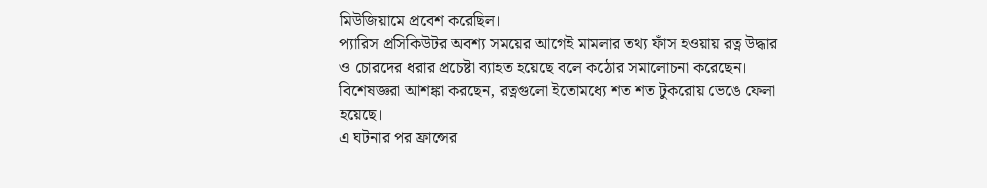মিউজিয়ামে প্রবেশ করেছিল।
প্যারিস প্রসিকিউটর অবশ্য সময়ের আগেই মামলার তথ্য ফাঁস হওয়ায় রত্ন উদ্ধার ও চোরদের ধরার প্রচেষ্টা ব্যাহত হয়েছে বলে কঠোর সমালোচনা করেছেন।
বিশেষজ্ঞরা আশঙ্কা করছেন, রত্নগুলো ইতোমধ্যে শত শত টুকরোয় ভেঙে ফেলা হয়েছে।
এ ঘটনার পর ফ্রান্সের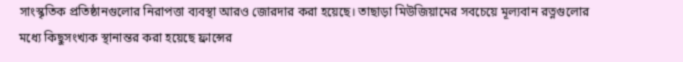সাংস্কৃতিক প্রতিষ্ঠানগুলোর নিরাপত্তা ব্যবস্থা আরও জোরদার করা হয়েছে। তাছাড়া মিউজিয়ামের সবচেয়ে মূল্যবান রত্নগুলোর মধ্যে কিছুসংখ্যক স্থানান্তর করা হয়েছে ফ্রান্সের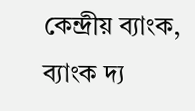কেন্দ্রীয় ব্যাংক, ব্যাংক দ্য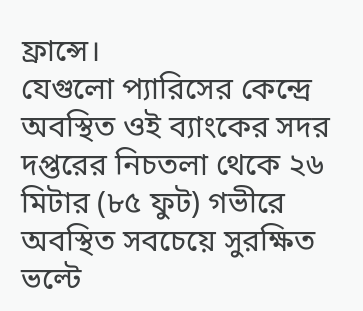ফ্রান্সে।
যেগুলো প্যারিসের কেন্দ্রে অবস্থিত ওই ব্যাংকের সদর দপ্তরের নিচতলা থেকে ২৬ মিটার (৮৫ ফুট) গভীরে অবস্থিত সবচেয়ে সুরক্ষিত ভল্টে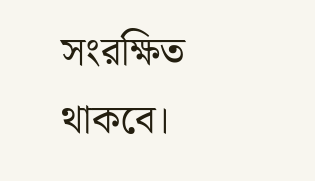সংরক্ষিত থাকবে।